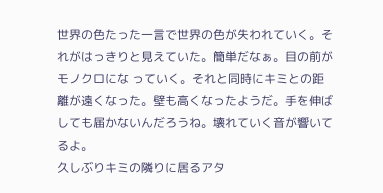世界の色たった一言で世界の色が失われていく。それがはっきりと見えていた。簡単だなぁ。目の前がモノクロにな っていく。それと同時にキミとの距離が遠くなった。壁も高くなったようだ。手を伸ばしても届かないんだろうね。壊れていく音が響いてるよ。
久しぶりキミの隣りに居るアタ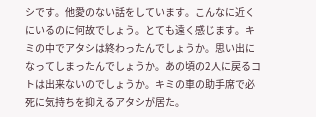シです。他愛のない話をしています。こんなに近くにいるのに何故でしょう。とても遠く感じます。キミの中でアタシは終わったんでしょうか。思い出になってしまったんでしょうか。あの頃の2人に戻るコトは出来ないのでしょうか。キミの車の助手席で必死に気持ちを抑えるアタシが居た。